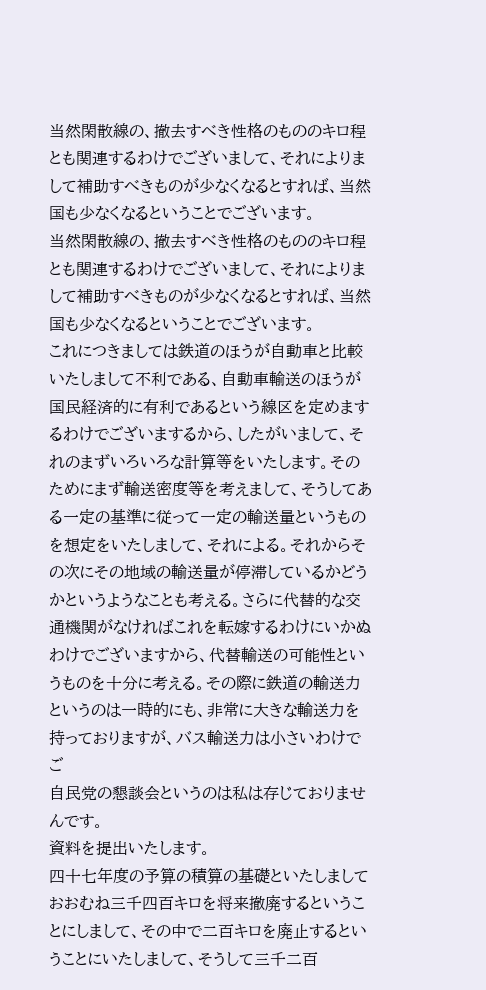当然閑散線の、撤去すべき性格のもののキロ程とも関連するわけでございまして、それによりまして補助すべきものが少なくなるとすれば、当然国も少なくなるということでございます。
当然閑散線の、撤去すべき性格のもののキロ程とも関連するわけでございまして、それによりまして補助すべきものが少なくなるとすれば、当然国も少なくなるということでございます。
これにつきましては鉄道のほうが自動車と比較いたしまして不利である、自動車輸送のほうが国民経済的に有利であるという線区を定めまするわけでございまするから、したがいまして、それのまずいろいろな計算等をいたします。そのためにまず輸送密度等を考えまして、そうしてある一定の基準に従って一定の輸送量というものを想定をいたしまして、それによる。それからその次にその地域の輸送量が停滞しているかどうかというようなことも考える。さらに代替的な交通機関がなければこれを転嫁するわけにいかぬわけでございますから、代替輸送の可能性というものを十分に考える。その際に鉄道の輸送力というのは一時的にも、非常に大きな輸送力を持っておりますが、バス輸送力は小さいわけでご
自民党の懇談会というのは私は存じておりませんです。
資料を提出いたします。
四十七年度の予算の積算の基礎といたしましておおむね三千四百キロを将来撤廃するということにしまして、その中で二百キロを廃止するということにいたしまして、そうして三千二百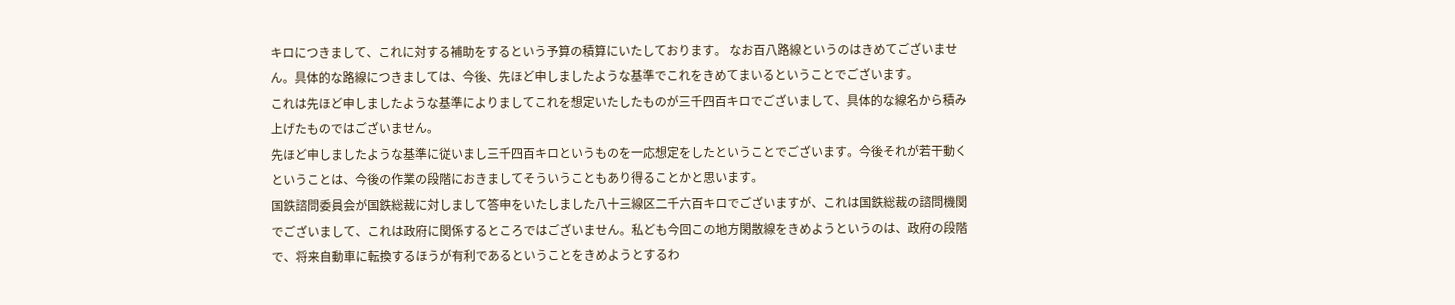キロにつきまして、これに対する補助をするという予算の積算にいたしております。 なお百八路線というのはきめてございません。具体的な路線につきましては、今後、先ほど申しましたような基準でこれをきめてまいるということでございます。
これは先ほど申しましたような基準によりましてこれを想定いたしたものが三千四百キロでございまして、具体的な線名から積み上げたものではございません。
先ほど申しましたような基準に従いまし三千四百キロというものを一応想定をしたということでございます。今後それが若干動くということは、今後の作業の段階におきましてそういうこともあり得ることかと思います。
国鉄諮問委員会が国鉄総裁に対しまして答申をいたしました八十三線区二千六百キロでございますが、これは国鉄総裁の諮問機関でございまして、これは政府に関係するところではございません。私ども今回この地方閑散線をきめようというのは、政府の段階で、将来自動車に転換するほうが有利であるということをきめようとするわ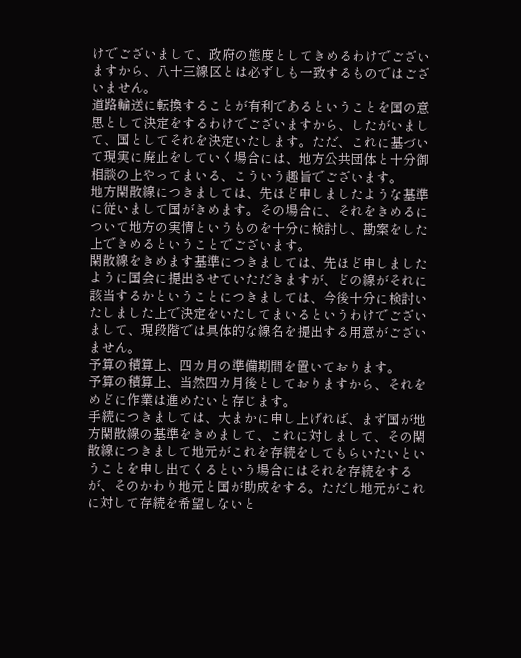けでございまして、政府の態度としてきめるわけでございますから、八十三線区とは必ずしも一致するものではございません。
道路輸送に転換することが有利であるということを国の意思として決定をするわけでございますから、したがいまして、国としてそれを決定いたします。ただ、これに基づいて現実に廃止をしていく場合には、地方公共団体と十分御相談の上やってまいる、こういう趣旨でございます。
地方閑散線につきましては、先ほど申しましたような基準に従いまして国がきめます。その場合に、それをきめるについて地方の実情というものを十分に検討し、勘案をした上できめるということでございます。
閑散線をきめます基準につきましては、先ほど申しましたように国会に提出させていただきますが、どの線がそれに該当するかということにつきましては、今後十分に検討いたしました上で決定をいたしてまいるというわけでございまして、現段階では具体的な線名を提出する用意がございません。
予算の積算上、四カ月の準備期間を置いております。
予算の積算上、当然四カ月後としておりますから、それをめどに作業は進めたいと存じます。
手続につきましては、大まかに申し上げれば、まず国が地方閑散線の基準をきめまして、これに対しまして、その閑散線につきまして地元がこれを存続をしてもらいたいということを申し出てくるという場合にはそれを存続をするが、そのかわり地元と国が助成をする。ただし地元がこれに対して存続を希望しないと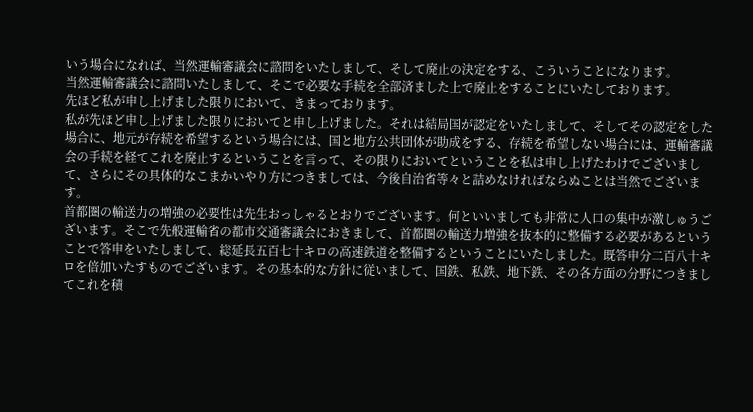いう場合になれば、当然運輸審議会に諮問をいたしまして、そして廃止の決定をする、こういうことになります。
当然運輸審議会に諮問いたしまして、そこで必要な手続を全部済ました上で廃止をすることにいたしております。
先ほど私が申し上げました限りにおいて、きまっております。
私が先ほど申し上げました限りにおいてと申し上げました。それは結局国が認定をいたしまして、そしてその認定をした場合に、地元が存続を希望するという場合には、国と地方公共団体が助成をする、存続を希望しない場合には、運輸審議会の手続を経てこれを廃止するということを言って、その限りにおいてということを私は申し上げたわけでございまして、さらにその具体的なこまかいやり方につきましては、今後自治省等々と詰めなければならぬことは当然でございます。
首都圏の輸送力の増強の必要性は先生おっしゃるとおりでございます。何といいましても非常に人口の集中が激しゅうございます。そこで先般運輸省の都市交通審議会におきまして、首都圏の輸送力増強を抜本的に整備する必要があるということで答申をいたしまして、総延長五百七十キロの高速鉄道を整備するということにいたしました。既答申分二百八十キロを倍加いたすものでございます。その基本的な方針に従いまして、国鉄、私鉄、地下鉄、その各方面の分野につきましてこれを積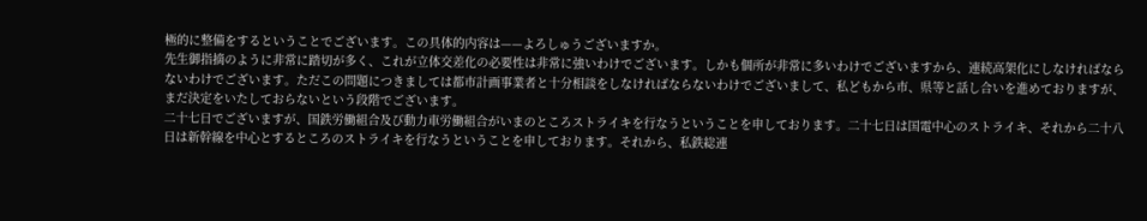極的に整備をするということでございます。この具体的内容は——よろしゅうございますか。
先生御指摘のように非常に踏切が多く、これが立体交差化の必要性は非常に強いわけでございます。しかも個所が非常に多いわけでございますから、連続高架化にしなければならないわけでございます。ただこの問題につきましては都市計画事業者と十分相談をしなければならないわけでございまして、私どもから市、県等と話し合いを進めておりますが、まだ決定をいたしておらないという段階でございます。
二十七日でございますが、国鉄労働組合及び動力車労働組合がいまのところストライキを行なうということを申しております。二十七日は国電中心のストライキ、それから二十八日は新幹線を中心とするところのストライキを行なうということを申しております。それから、私鉄総連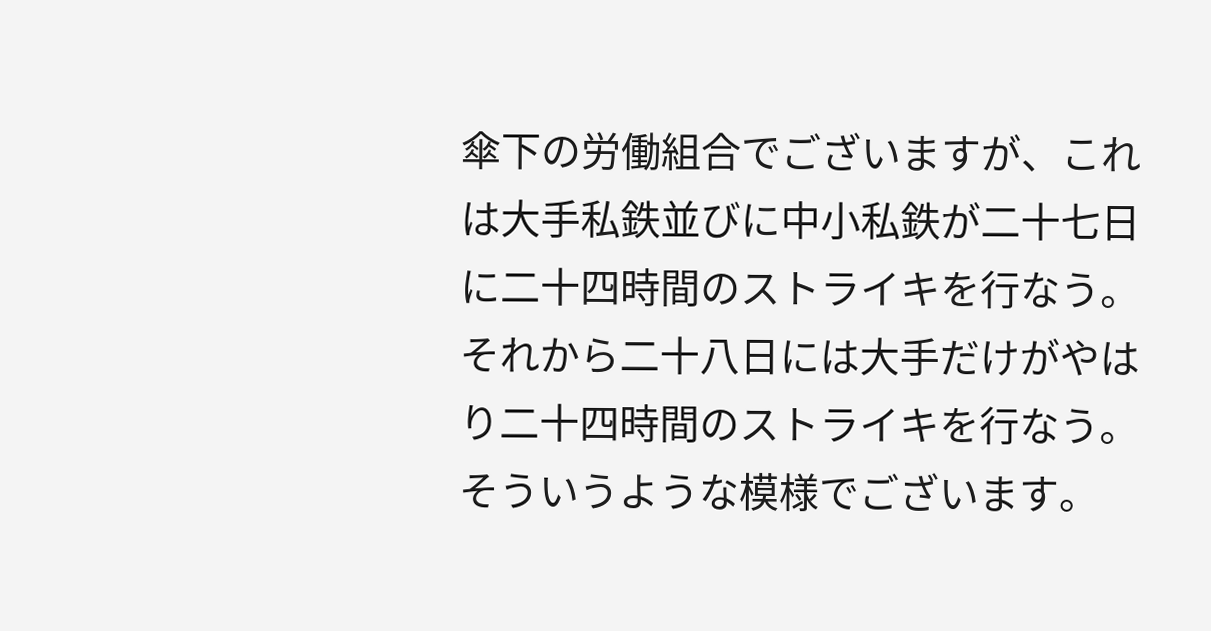傘下の労働組合でございますが、これは大手私鉄並びに中小私鉄が二十七日に二十四時間のストライキを行なう。それから二十八日には大手だけがやはり二十四時間のストライキを行なう。そういうような模様でございます。